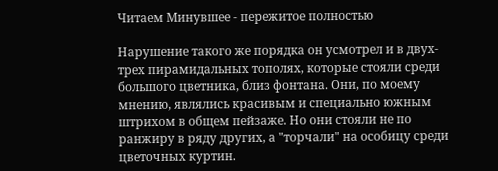Читаем Минувшее - пережитое полностью

Нарушение такого же порядка он усмотрел и в двух-трех пирамидальных тополях, которые стояли среди большого цветника, близ фонтана. Они, по моему мнению, являлись красивым и специально южным штрихом в общем пейзаже. Но они стояли не по ранжиру в ряду других, а "торчали" на особицу среди цветочных куртин.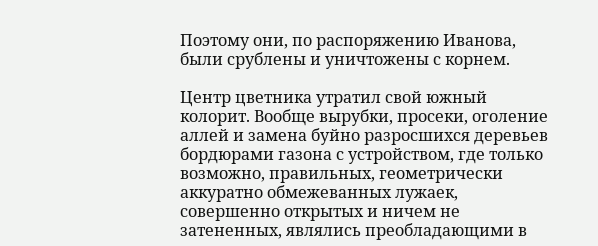Поэтому они, по распоряжению Иванова, были срублены и уничтожены с корнем.

Центр цветника утратил свой южный колорит. Вообще вырубки, просеки, оголение аллей и замена буйно разросшихся деревьев бордюрами газона с устройством, где только возможно, правильных, геометрически аккуратно обмежеванных лужаек, совершенно открытых и ничем не затененных, являлись преобладающими в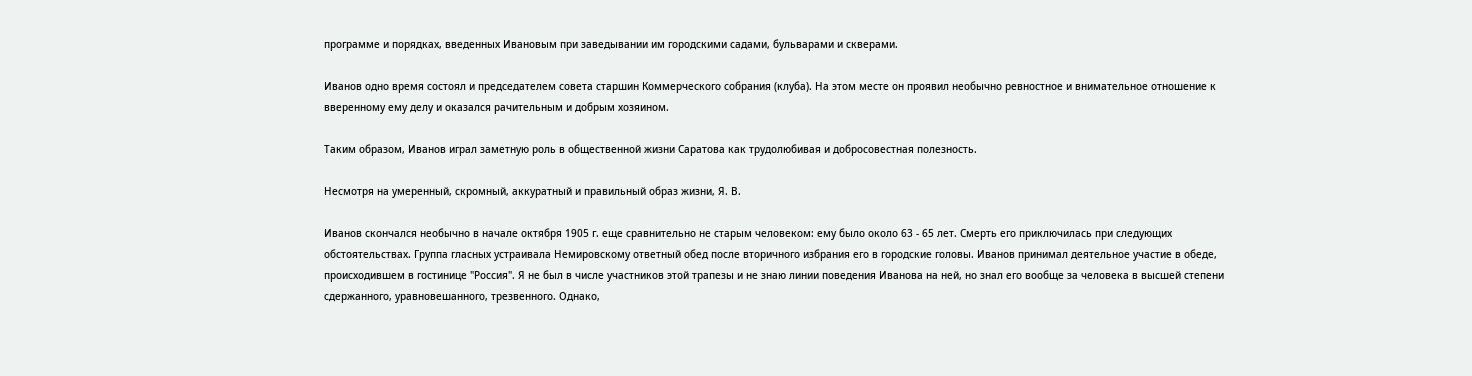программе и порядках, введенных Ивановым при заведывании им городскими садами, бульварами и скверами.

Иванов одно время состоял и председателем совета старшин Коммерческого собрания (клуба). На этом месте он проявил необычно ревностное и внимательное отношение к вверенному ему делу и оказался рачительным и добрым хозяином.

Таким образом, Иванов играл заметную роль в общественной жизни Саратова как трудолюбивая и добросовестная полезность.

Несмотря на умеренный, скромный, аккуратный и правильный образ жизни, Я. В.

Иванов скончался необычно в начале октября 1905 г. еще сравнительно не старым человеком: ему было около 63 - 65 лет. Смерть его приключилась при следующих обстоятельствах. Группа гласных устраивала Немировскому ответный обед после вторичного избрания его в городские головы. Иванов принимал деятельное участие в обеде, происходившем в гостинице "Россия". Я не был в числе участников этой трапезы и не знаю линии поведения Иванова на ней, но знал его вообще за человека в высшей степени сдержанного, уравновешанного, трезвенного. Однако,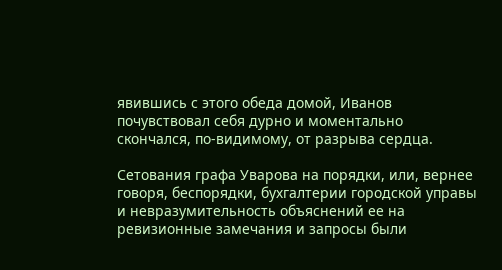явившись с этого обеда домой, Иванов почувствовал себя дурно и моментально скончался, по-видимому, от разрыва сердца.

Сетования графа Уварова на порядки, или, вернее говоря, беспорядки, бухгалтерии городской управы и невразумительность объяснений ее на ревизионные замечания и запросы были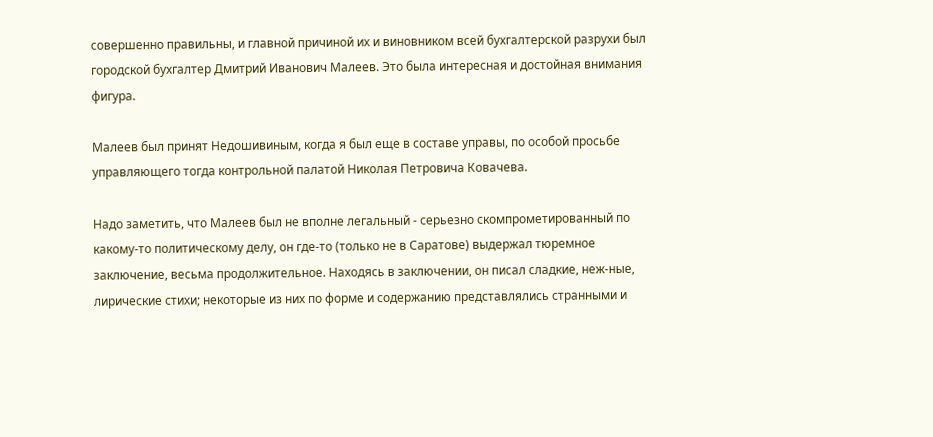совершенно правильны, и главной причиной их и виновником всей бухгалтерской разрухи был городской бухгалтер Дмитрий Иванович Малеев. Это была интересная и достойная внимания фигура.

Малеев был принят Недошивиным, когда я был еще в составе управы, по особой просьбе управляющего тогда контрольной палатой Николая Петровича Ковачева.

Надо заметить, что Малеев был не вполне легальный - серьезно скомпрометированный по какому-то политическому делу, он где-то (только не в Саратове) выдержал тюремное заключение, весьма продолжительное. Находясь в заключении, он писал сладкие, неж-ные, лирические стихи; некоторые из них по форме и содержанию представлялись странными и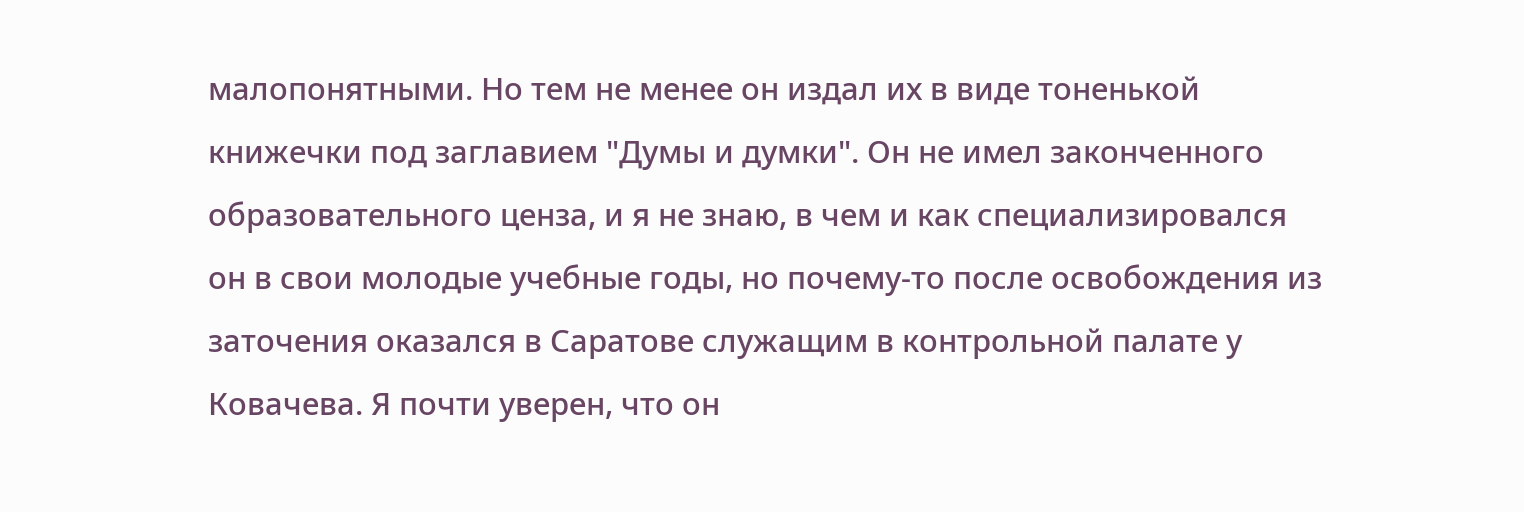малопонятными. Но тем не менее он издал их в виде тоненькой книжечки под заглавием "Думы и думки". Он не имел законченного образовательного ценза, и я не знаю, в чем и как специализировался он в свои молодые учебные годы, но почему-то после освобождения из заточения оказался в Саратове служащим в контрольной палате у Ковачева. Я почти уверен, что он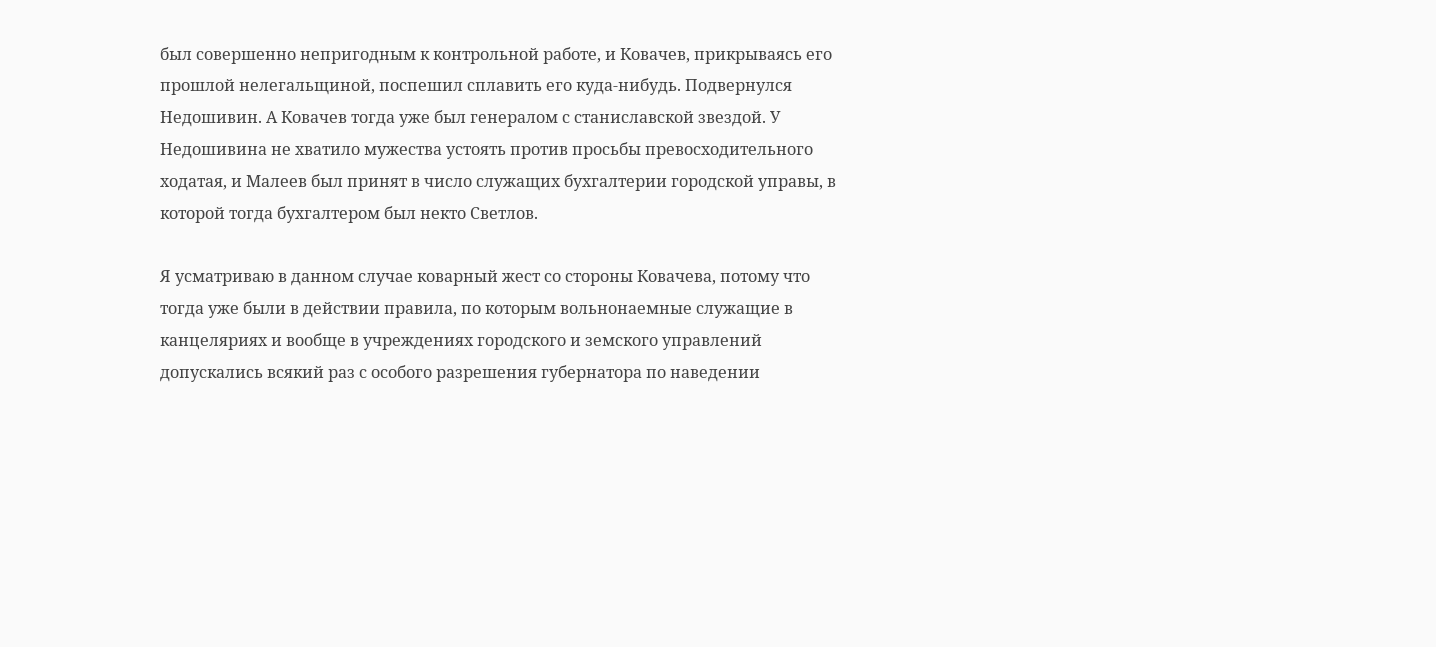был совершенно непригодным к контрольной работе, и Ковачев, прикрываясь его прошлой нелегальщиной, поспешил сплавить его куда-нибудь. Подвернулся Недошивин. А Ковачев тогда уже был генералом с станиславской звездой. У Недошивина не хватило мужества устоять против просьбы превосходительного ходатая, и Малеев был принят в число служащих бухгалтерии городской управы, в которой тогда бухгалтером был некто Светлов.

Я усматриваю в данном случае коварный жест со стороны Ковачева, потому что тогда уже были в действии правила, по которым вольнонаемные служащие в канцеляриях и вообще в учреждениях городского и земского управлений допускались всякий раз с особого разрешения губернатора по наведении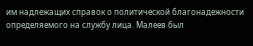им надлежащих справок о политической благонадежности определяемого на службу лица. Малеев был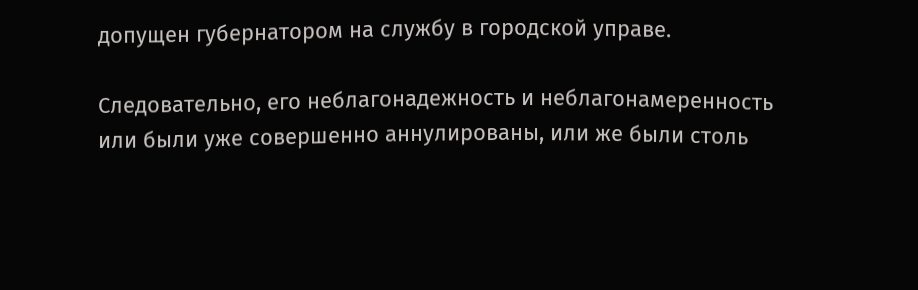допущен губернатором на службу в городской управе.

Следовательно, его неблагонадежность и неблагонамеренность или были уже совершенно аннулированы, или же были столь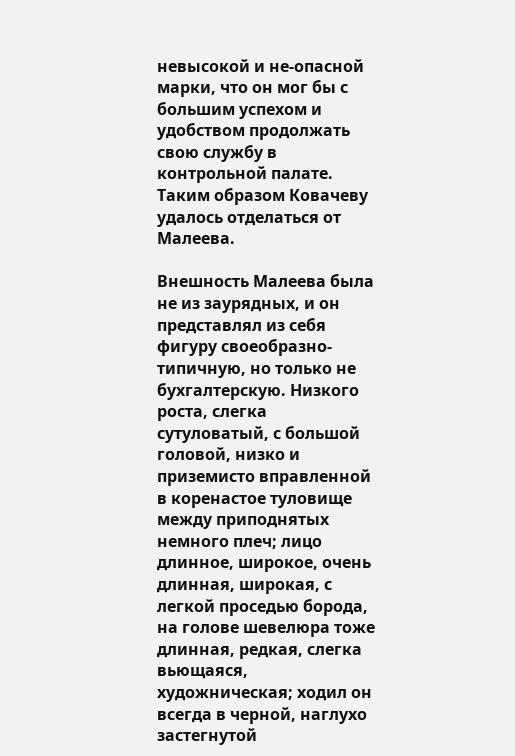невысокой и не-опасной марки, что он мог бы с большим успехом и удобством продолжать свою службу в контрольной палате. Таким образом Ковачеву удалось отделаться от Малеева.

Внешность Малеева была не из заурядных, и он представлял из себя фигуру своеобразно-типичную, но только не бухгалтерскую. Низкого роста, слегка сутуловатый, с большой головой, низко и приземисто вправленной в коренастое туловище между приподнятых немного плеч; лицо длинное, широкое, очень длинная, широкая, с легкой проседью борода, на голове шевелюра тоже длинная, редкая, слегка вьющаяся, художническая; ходил он всегда в черной, наглухо застегнутой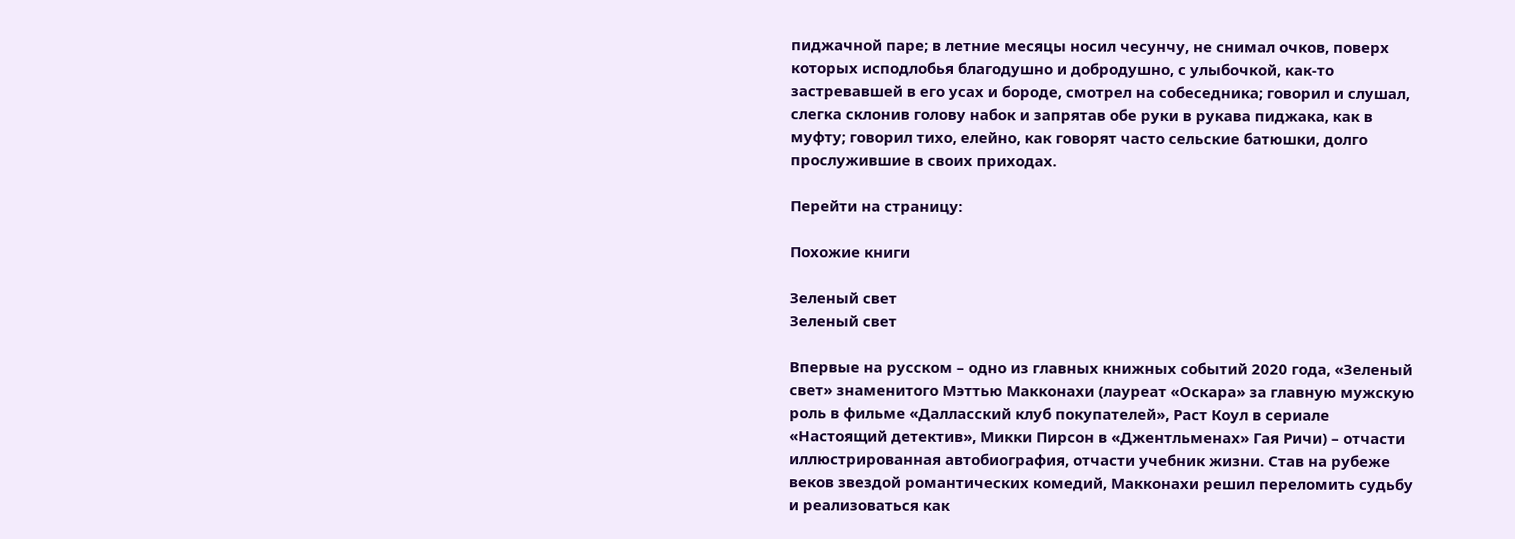пиджачной паре; в летние месяцы носил чесунчу, не снимал очков, поверх которых исподлобья благодушно и добродушно, с улыбочкой, как-то застревавшей в его усах и бороде, смотрел на собеседника; говорил и слушал, слегка склонив голову набок и запрятав обе руки в рукава пиджака, как в муфту; говорил тихо, елейно, как говорят часто сельские батюшки, долго прослужившие в своих приходах.

Перейти на страницу:

Похожие книги

Зеленый свет
Зеленый свет

Впервые на русском – одно из главных книжных событий 2020 года, «Зеленый свет» знаменитого Мэттью Макконахи (лауреат «Оскара» за главную мужскую роль в фильме «Далласский клуб покупателей», Раст Коул в сериале «Настоящий детектив», Микки Пирсон в «Джентльменах» Гая Ричи) – отчасти иллюстрированная автобиография, отчасти учебник жизни. Став на рубеже веков звездой романтических комедий, Макконахи решил переломить судьбу и реализоваться как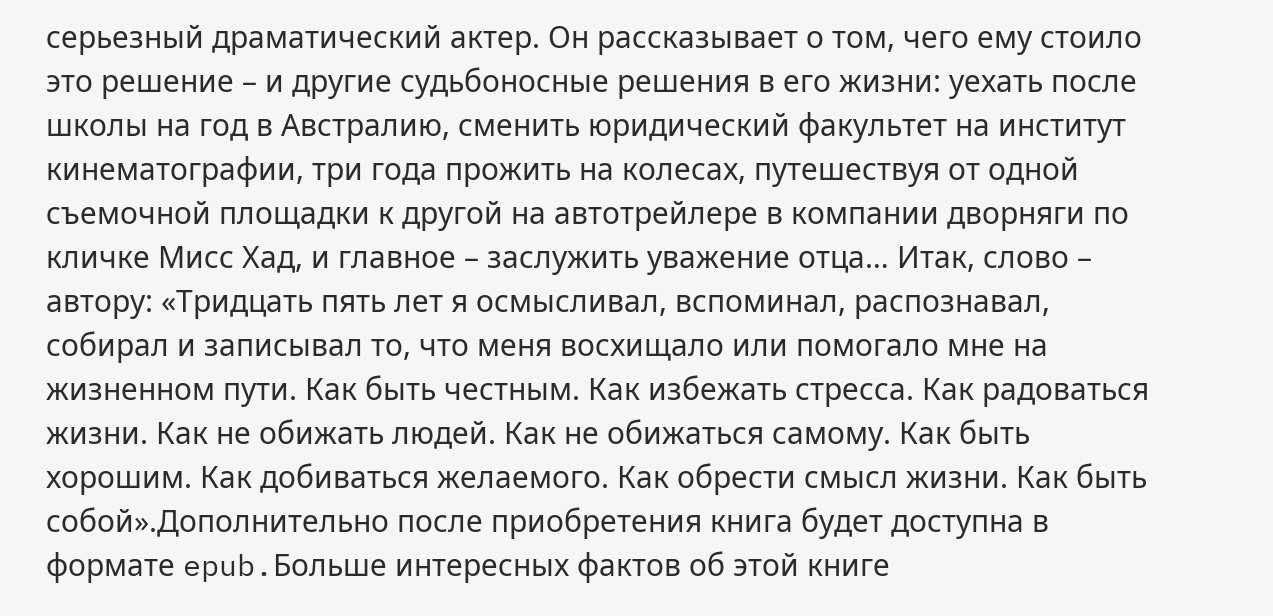серьезный драматический актер. Он рассказывает о том, чего ему стоило это решение – и другие судьбоносные решения в его жизни: уехать после школы на год в Австралию, сменить юридический факультет на институт кинематографии, три года прожить на колесах, путешествуя от одной съемочной площадки к другой на автотрейлере в компании дворняги по кличке Мисс Хад, и главное – заслужить уважение отца… Итак, слово – автору: «Тридцать пять лет я осмысливал, вспоминал, распознавал, собирал и записывал то, что меня восхищало или помогало мне на жизненном пути. Как быть честным. Как избежать стресса. Как радоваться жизни. Как не обижать людей. Как не обижаться самому. Как быть хорошим. Как добиваться желаемого. Как обрести смысл жизни. Как быть собой».Дополнительно после приобретения книга будет доступна в формате epub.Больше интересных фактов об этой книге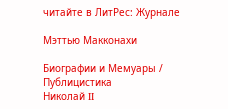читайте в ЛитРес: Журнале

Мэттью Макконахи

Биографии и Мемуары / Публицистика
Николай II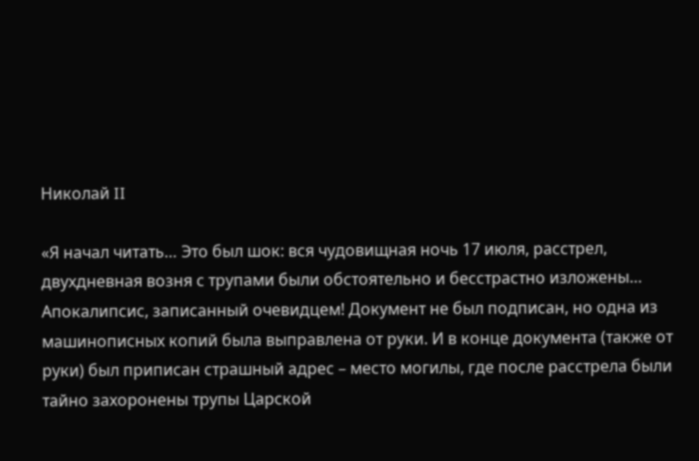Николай II

«Я начал читать… Это был шок: вся чудовищная ночь 17 июля, расстрел, двухдневная возня с трупами были обстоятельно и бесстрастно изложены… Апокалипсис, записанный очевидцем! Документ не был подписан, но одна из машинописных копий была выправлена от руки. И в конце документа (также от руки) был приписан страшный адрес – место могилы, где после расстрела были тайно захоронены трупы Царской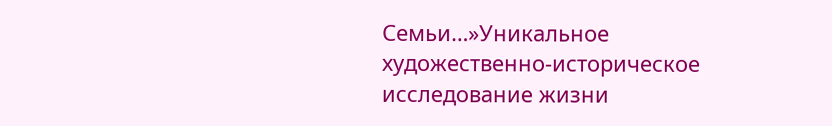Семьи…»Уникальное художественно-историческое исследование жизни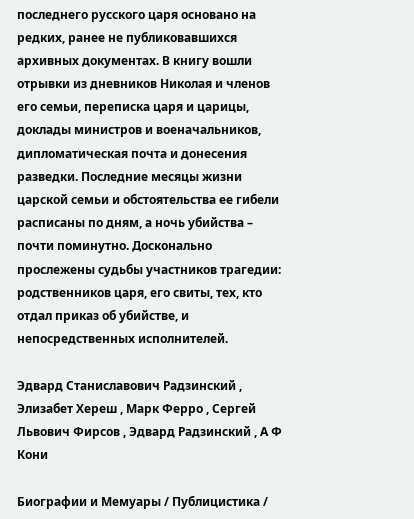последнего русского царя основано на редких, ранее не публиковавшихся архивных документах. В книгу вошли отрывки из дневников Николая и членов его семьи, переписка царя и царицы, доклады министров и военачальников, дипломатическая почта и донесения разведки. Последние месяцы жизни царской семьи и обстоятельства ее гибели расписаны по дням, а ночь убийства – почти поминутно. Досконально прослежены судьбы участников трагедии: родственников царя, его свиты, тех, кто отдал приказ об убийстве, и непосредственных исполнителей.

Эдвард Станиславович Радзинский , Элизабет Хереш , Марк Ферро , Сергей Львович Фирсов , Эдвард Радзинский , А Ф Кони

Биографии и Мемуары / Публицистика /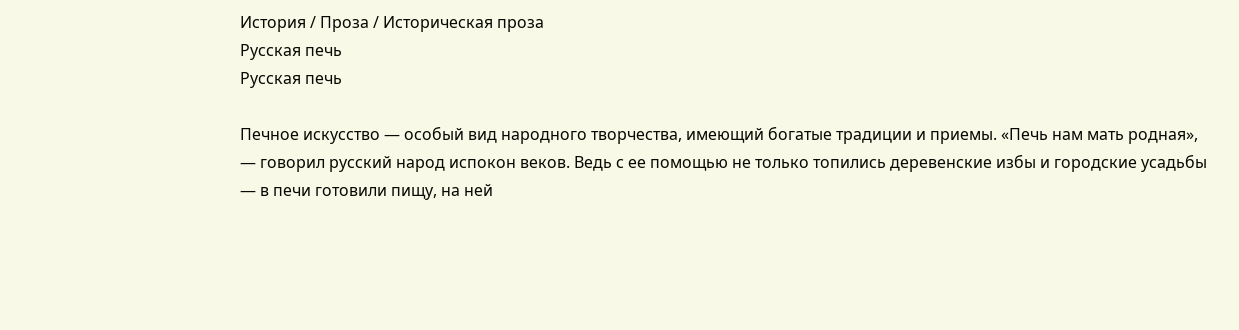История / Проза / Историческая проза
Русская печь
Русская печь

Печное искусство — особый вид народного творчества, имеющий богатые традиции и приемы. «Печь нам мать родная», — говорил русский народ испокон веков. Ведь с ее помощью не только топились деревенские избы и городские усадьбы — в печи готовили пищу, на ней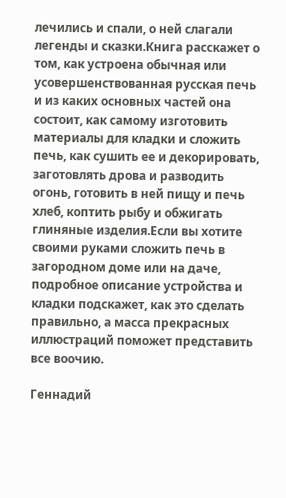лечились и спали, о ней слагали легенды и сказки.Книга расскажет о том, как устроена обычная или усовершенствованная русская печь и из каких основных частей она состоит, как самому изготовить материалы для кладки и сложить печь, как сушить ее и декорировать, заготовлять дрова и разводить огонь, готовить в ней пищу и печь хлеб, коптить рыбу и обжигать глиняные изделия.Если вы хотите своими руками сложить печь в загородном доме или на даче, подробное описание устройства и кладки подскажет, как это сделать правильно, а масса прекрасных иллюстраций поможет представить все воочию.

Геннадий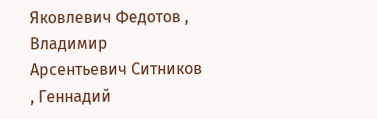Яковлевич Федотов , Владимир Арсентьевич Ситников , Геннадий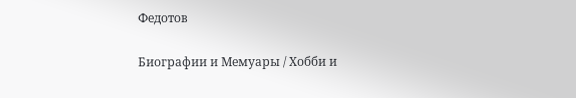Федотов

Биографии и Мемуары / Хобби и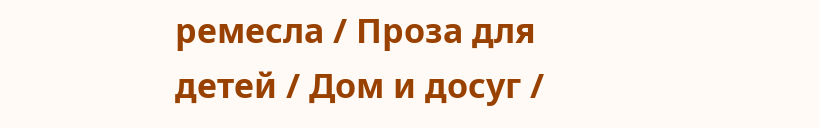ремесла / Проза для детей / Дом и досуг /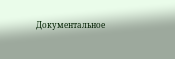Документальное